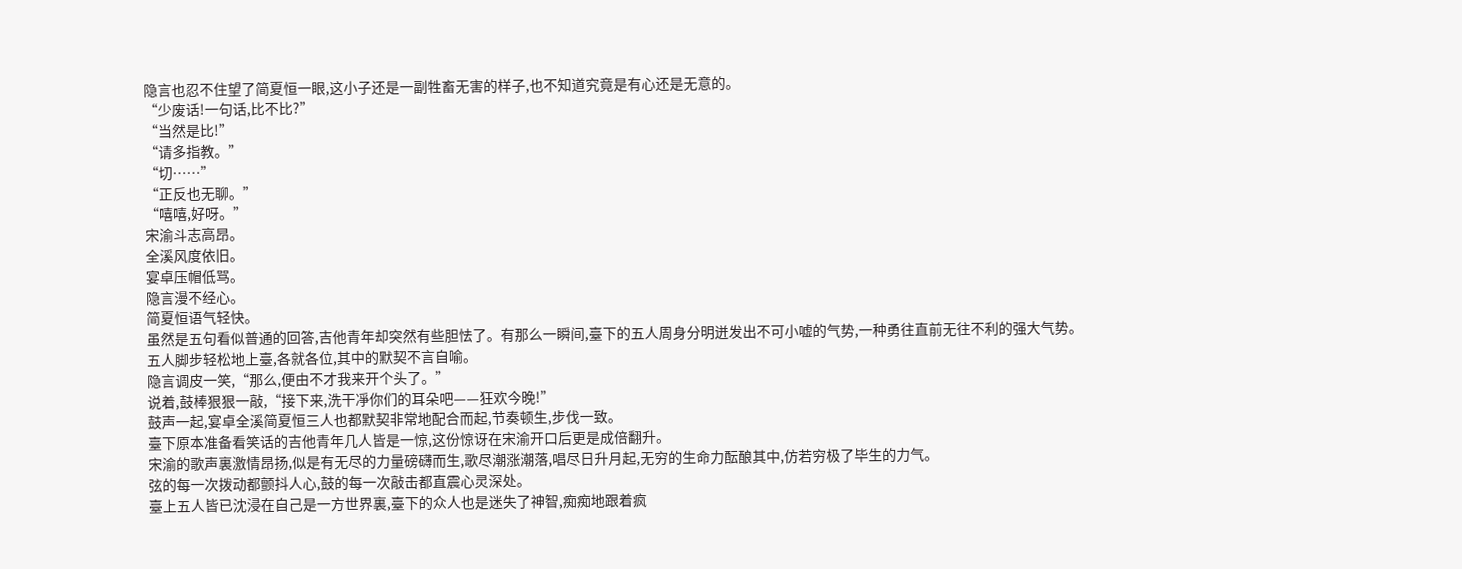隐言也忍不住望了简夏恒一眼,这小子还是一副牲畜无害的样子,也不知道究竟是有心还是无意的。
“少废话!一句话,比不比?”
“当然是比!”
“请多指教。”
“切……”
“正反也无聊。”
“嘻嘻,好呀。”
宋渝斗志高昂。
全溪风度依旧。
宴卓压帽低骂。
隐言漫不经心。
简夏恒语气轻快。
虽然是五句看似普通的回答,吉他青年却突然有些胆怯了。有那么一瞬间,臺下的五人周身分明迸发出不可小嘘的气势,一种勇往直前无往不利的强大气势。
五人脚步轻松地上臺,各就各位,其中的默契不言自喻。
隐言调皮一笑,“那么,便由不才我来开个头了。”
说着,鼓棒狠狠一敲,“接下来,洗干凈你们的耳朵吧——狂欢今晚!”
鼓声一起,宴卓全溪简夏恒三人也都默契非常地配合而起,节奏顿生,步伐一致。
臺下原本准备看笑话的吉他青年几人皆是一惊,这份惊讶在宋渝开口后更是成倍翻升。
宋渝的歌声裏激情昂扬,似是有无尽的力量磅礴而生,歌尽潮涨潮落,唱尽日升月起,无穷的生命力酝酿其中,仿若穷极了毕生的力气。
弦的每一次拨动都颤抖人心,鼓的每一次敲击都直震心灵深处。
臺上五人皆已沈浸在自己是一方世界裏,臺下的众人也是迷失了神智,痴痴地跟着疯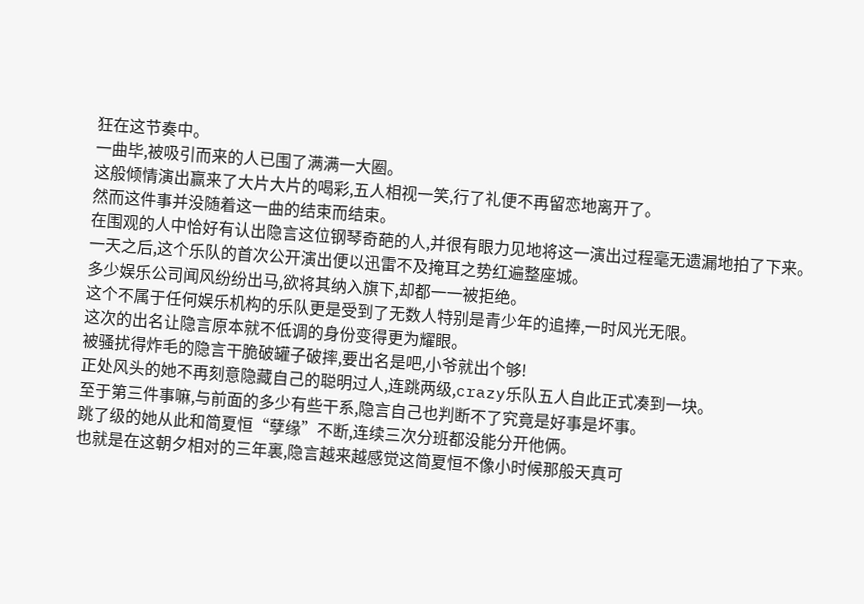狂在这节奏中。
一曲毕,被吸引而来的人已围了满满一大圈。
这般倾情演出赢来了大片大片的喝彩,五人相视一笑,行了礼便不再留恋地离开了。
然而这件事并没随着这一曲的结束而结束。
在围观的人中恰好有认出隐言这位钢琴奇葩的人,并很有眼力见地将这一演出过程毫无遗漏地拍了下来。
一天之后,这个乐队的首次公开演出便以迅雷不及掩耳之势红遍整座城。
多少娱乐公司闻风纷纷出马,欲将其纳入旗下,却都一一被拒绝。
这个不属于任何娱乐机构的乐队更是受到了无数人特别是青少年的追捧,一时风光无限。
这次的出名让隐言原本就不低调的身份变得更为耀眼。
被骚扰得炸毛的隐言干脆破罐子破摔,要出名是吧,小爷就出个够!
正处风头的她不再刻意隐藏自己的聪明过人,连跳两级,crazy乐队五人自此正式凑到一块。
至于第三件事嘛,与前面的多少有些干系,隐言自己也判断不了究竟是好事是坏事。
跳了级的她从此和简夏恒“孽缘”不断,连续三次分班都没能分开他俩。
也就是在这朝夕相对的三年裏,隐言越来越感觉这简夏恒不像小时候那般天真可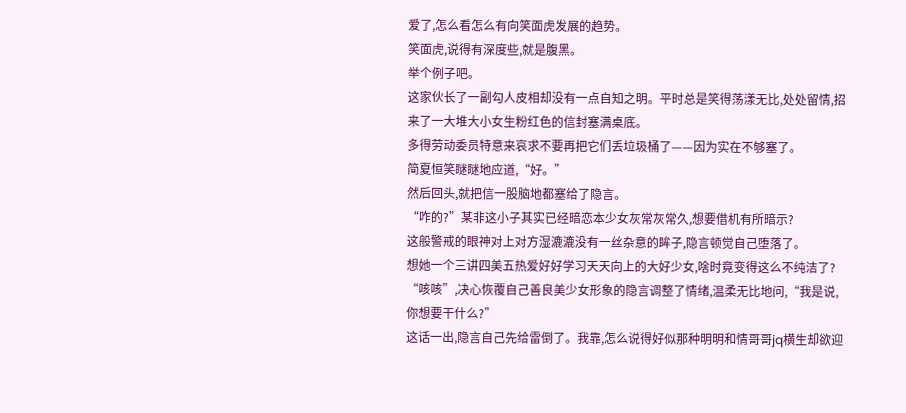爱了,怎么看怎么有向笑面虎发展的趋势。
笑面虎,说得有深度些,就是腹黑。
举个例子吧。
这家伙长了一副勾人皮相却没有一点自知之明。平时总是笑得荡漾无比,处处留情,招来了一大堆大小女生粉红色的信封塞满桌底。
多得劳动委员特意来哀求不要再把它们丢垃圾桶了——因为实在不够塞了。
简夏恒笑瞇瞇地应道,“好。”
然后回头,就把信一股脑地都塞给了隐言。
“咋的?”某非这小子其实已经暗恋本少女灰常灰常久,想要借机有所暗示?
这般警戒的眼神对上对方湿漉漉没有一丝杂意的眸子,隐言顿觉自己堕落了。
想她一个三讲四美五热爱好好学习天天向上的大好少女,啥时竟变得这么不纯洁了?
“咳咳”,决心恢覆自己善良美少女形象的隐言调整了情绪,温柔无比地问,“我是说,你想要干什么?”
这话一出,隐言自己先给雷倒了。我靠,怎么说得好似那种明明和情哥哥jq横生却欲迎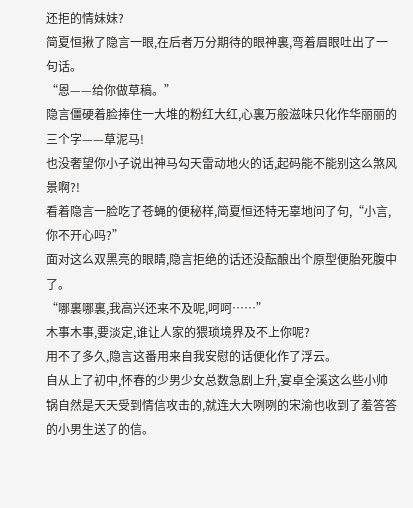还拒的情妹妹?
简夏恒揪了隐言一眼,在后者万分期待的眼神裏,弯着眉眼吐出了一句话。
“恩——给你做草稿。”
隐言僵硬着脸捧住一大堆的粉红大红,心裏万般滋味只化作华丽丽的三个字——草泥马!
也没奢望你小子说出神马勾天雷动地火的话,起码能不能别这么煞风景啊?!
看着隐言一脸吃了苍蝇的便秘样,简夏恒还特无辜地问了句,“小言,你不开心吗?”
面对这么双黑亮的眼睛,隐言拒绝的话还没酝酿出个原型便胎死腹中了。
“哪裏哪裏,我高兴还来不及呢,呵呵……”
木事木事,要淡定,谁让人家的猥琐境界及不上你呢?
用不了多久,隐言这番用来自我安慰的话便化作了浮云。
自从上了初中,怀春的少男少女总数急剧上升,宴卓全溪这么些小帅锅自然是天天受到情信攻击的,就连大大咧咧的宋渝也收到了羞答答的小男生送了的信。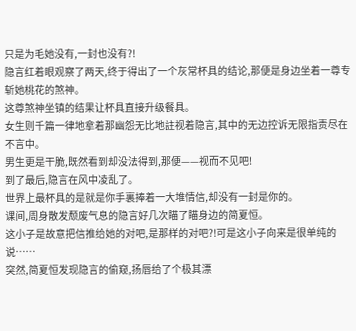只是为毛她没有,一封也没有?!
隐言红着眼观察了两天,终于得出了一个灰常杯具的结论,那便是身边坐着一尊专斩她桃花的煞神。
这尊煞神坐镇的结果让杯具直接升级餐具。
女生则千篇一律地拿着那幽怨无比地註视着隐言,其中的无边控诉无限指责尽在不言中。
男生更是干脆,既然看到却没法得到,那便——视而不见吧!
到了最后,隐言在风中凌乱了。
世界上最杯具的是就是你手裏捧着一大堆情信,却没有一封是你的。
课间,周身散发颓废气息的隐言好几次瞄了瞄身边的简夏恒。
这小子是故意把信推给她的对吧,是那样的对吧?!可是这小子向来是很单纯的说……
突然,简夏恒发现隐言的偷窥,扬唇给了个极其漂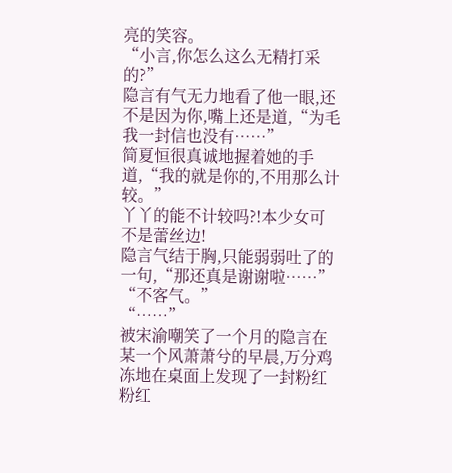亮的笑容。
“小言,你怎么这么无精打采的?”
隐言有气无力地看了他一眼,还不是因为你,嘴上还是道,“为毛我一封信也没有……”
简夏恒很真诚地握着她的手道,“我的就是你的,不用那么计较。”
丫丫的能不计较吗?!本少女可不是蕾丝边!
隐言气结于胸,只能弱弱吐了的一句,“那还真是谢谢啦……”
“不客气。”
“……”
被宋渝嘲笑了一个月的隐言在某一个风萧萧兮的早晨,万分鸡冻地在桌面上发现了一封粉红粉红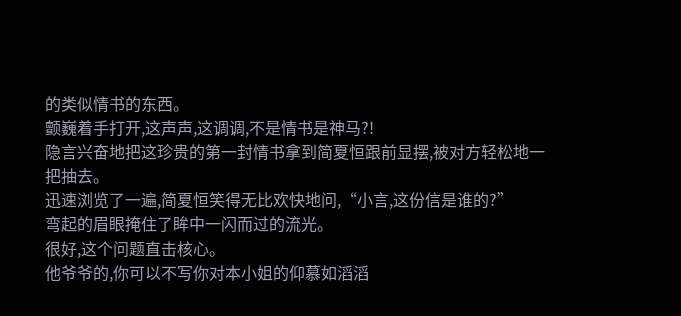的类似情书的东西。
颤巍着手打开,这声声,这调调,不是情书是神马?!
隐言兴奋地把这珍贵的第一封情书拿到简夏恒跟前显摆,被对方轻松地一把抽去。
迅速浏览了一遍,简夏恒笑得无比欢快地问,“小言,这份信是谁的?”
弯起的眉眼掩住了眸中一闪而过的流光。
很好,这个问题直击核心。
他爷爷的,你可以不写你对本小姐的仰慕如滔滔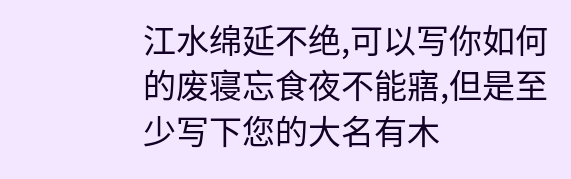江水绵延不绝,可以写你如何的废寝忘食夜不能寤,但是至少写下您的大名有木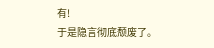有!
于是隐言彻底颓废了。